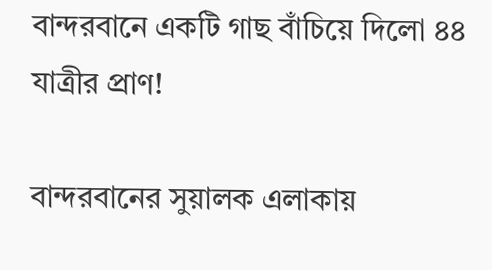বান্দরবানে একটি গাছ বাঁচিয়ে দিলো ৪৪ যাত্রীর প্রাণ!

বান্দরবানের সুয়ালক এলাকায়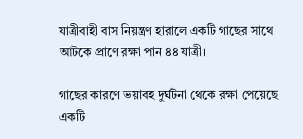যাত্রীবাহী বাস নিয়ন্ত্রণ হারালে একটি গাছের সাথে আটকে প্রাণে রক্ষা পান ৪৪ যাত্রী।

গাছের কারণে ভয়াবহ দুর্ঘটনা থেকে রক্ষা পেয়েছে একটি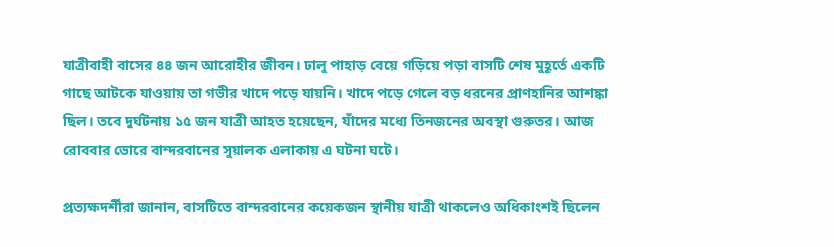যাত্রীবাহী বাসের ৪৪ জন আরোহীর জীবন। ঢালু পাহাড় বেয়ে গড়িয়ে পড়া বাসটি শেষ মুহূর্তে একটি গাছে আটকে যাওয়ায় তা গভীর খাদে পড়ে যায়নি। খাদে পড়ে গেলে বড় ধরনের প্রাণহানির আশঙ্কা ছিল। তবে দুর্ঘটনায় ১৫ জন যাত্রী আহত হয়েছেন, যাঁদের মধ্যে তিনজনের অবস্থা গুরুতর। আজ রোববার ভোরে বান্দরবানের সুয়ালক এলাকায় এ ঘটনা ঘটে।

প্রত্যক্ষদর্শীরা জানান, বাসটিতে বান্দরবানের কয়েকজন স্থানীয় যাত্রী থাকলেও অধিকাংশই ছিলেন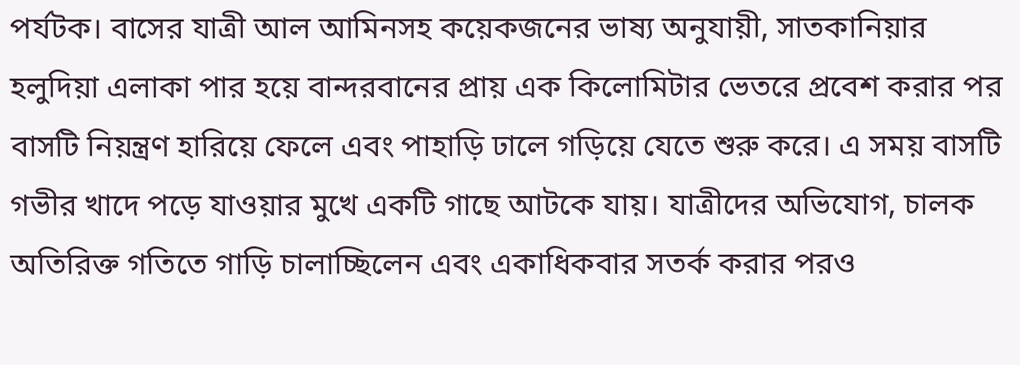পর্যটক। বাসের যাত্রী আল আমিনসহ কয়েকজনের ভাষ্য অনুযায়ী, সাতকানিয়ার হলুদিয়া এলাকা পার হয়ে বান্দরবানের প্রায় এক কিলোমিটার ভেতরে প্রবেশ করার পর বাসটি নিয়ন্ত্রণ হারিয়ে ফেলে এবং পাহাড়ি ঢালে গড়িয়ে যেতে শুরু করে। এ সময় বাসটি গভীর খাদে পড়ে যাওয়ার মুখে একটি গাছে আটকে যায়। যাত্রীদের অভিযোগ, চালক অতিরিক্ত গতিতে গাড়ি চালাচ্ছিলেন এবং একাধিকবার সতর্ক করার পরও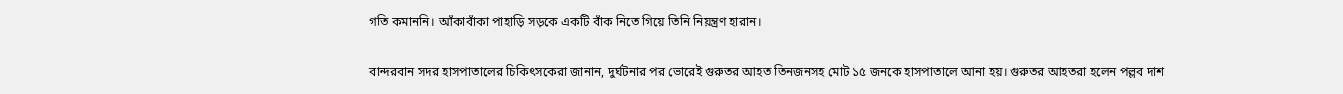গতি কমাননি। আঁকাবাঁকা পাহাড়ি সড়কে একটি বাঁক নিতে গিয়ে তিনি নিয়ন্ত্রণ হারান।

বান্দরবান সদর হাসপাতালের চিকিৎসকেরা জানান, দুর্ঘটনার পর ভোরেই গুরুতর আহত তিনজনসহ মোট ১৫ জনকে হাসপাতালে আনা হয়। গুরুতর আহতরা হলেন পল্লব দাশ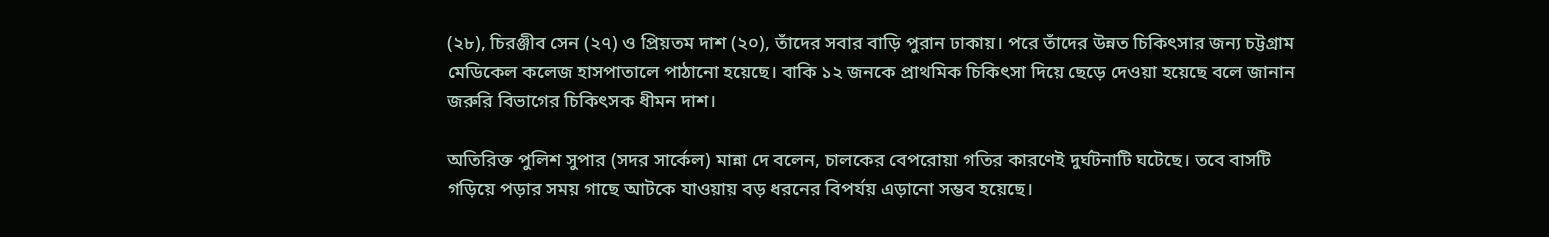(২৮), চিরঞ্জীব সেন (২৭) ও প্রিয়তম দাশ (২০), তাঁদের সবার বাড়ি পুরান ঢাকায়। পরে তাঁদের উন্নত চিকিৎসার জন্য চট্টগ্রাম মেডিকেল কলেজ হাসপাতালে পাঠানো হয়েছে। বাকি ১২ জনকে প্রাথমিক চিকিৎসা দিয়ে ছেড়ে দেওয়া হয়েছে বলে জানান জরুরি বিভাগের চিকিৎসক ধীমন দাশ।

অতিরিক্ত পুলিশ সুপার (সদর সার্কেল) মান্না দে বলেন, চালকের বেপরোয়া গতির কারণেই দুর্ঘটনাটি ঘটেছে। তবে বাসটি গড়িয়ে পড়ার সময় গাছে আটকে যাওয়ায় বড় ধরনের বিপর্যয় এড়ানো সম্ভব হয়েছে।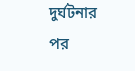দুর্ঘটনার পর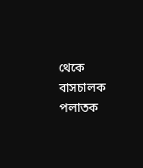থেকে বাসচালক পলাতক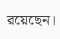রয়েছেন।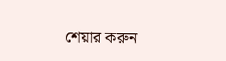শেয়ার করুন